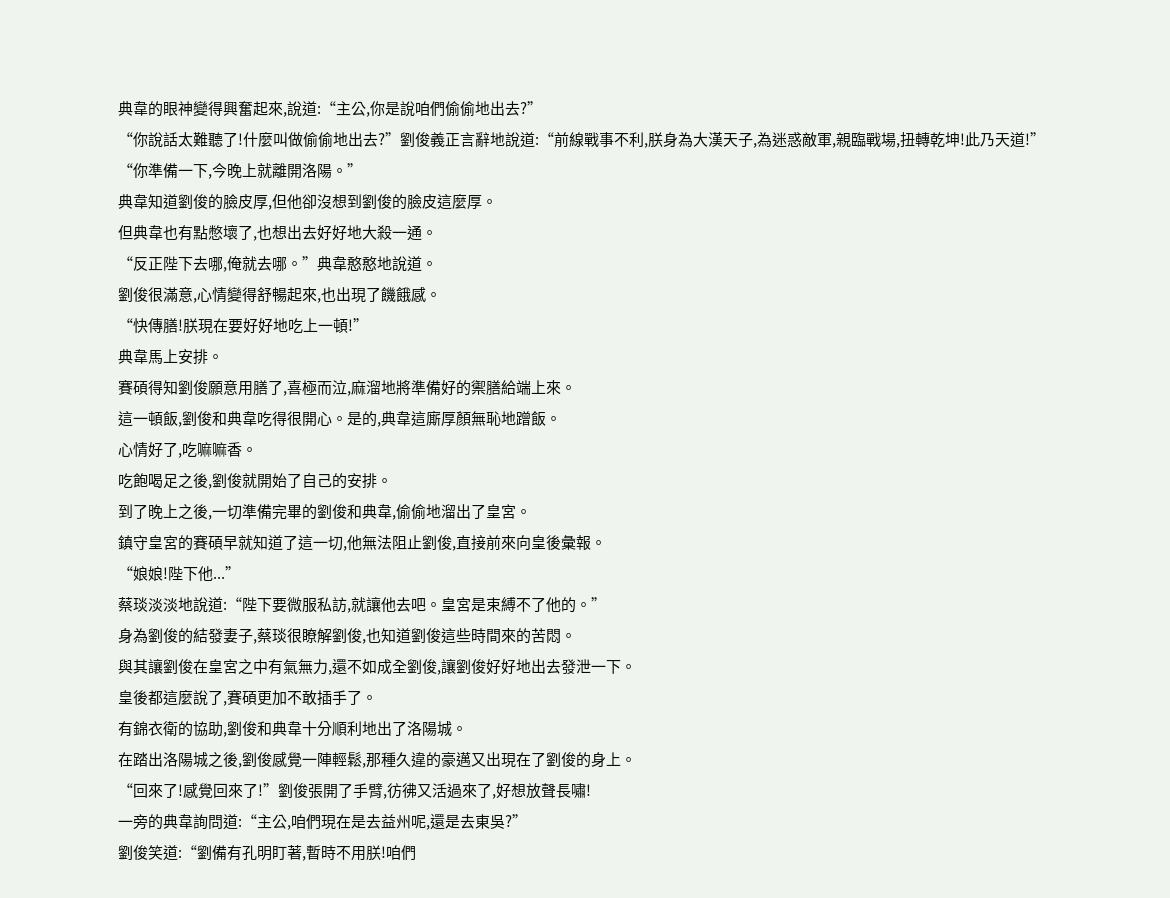典韋的眼神變得興奮起來,說道:“主公,你是說咱們偷偷地出去?”
“你說話太難聽了!什麼叫做偷偷地出去?”劉俊義正言辭地說道:“前線戰事不利,朕身為大漢天子,為迷惑敵軍,親臨戰場,扭轉乾坤!此乃天道!”
“你準備一下,今晚上就離開洛陽。”
典韋知道劉俊的臉皮厚,但他卻沒想到劉俊的臉皮這麼厚。
但典韋也有點憋壞了,也想出去好好地大殺一通。
“反正陛下去哪,俺就去哪。”典韋憨憨地說道。
劉俊很滿意,心情變得舒暢起來,也出現了饑餓感。
“快傳膳!朕現在要好好地吃上一頓!”
典韋馬上安排。
賽碩得知劉俊願意用膳了,喜極而泣,麻溜地將準備好的禦膳給端上來。
這一頓飯,劉俊和典韋吃得很開心。是的,典韋這廝厚顏無恥地蹭飯。
心情好了,吃嘛嘛香。
吃飽喝足之後,劉俊就開始了自己的安排。
到了晚上之後,一切準備完畢的劉俊和典韋,偷偷地溜出了皇宮。
鎮守皇宮的賽碩早就知道了這一切,他無法阻止劉俊,直接前來向皇後彙報。
“娘娘!陛下他...”
蔡琰淡淡地說道:“陛下要微服私訪,就讓他去吧。皇宮是束縛不了他的。”
身為劉俊的結發妻子,蔡琰很瞭解劉俊,也知道劉俊這些時間來的苦悶。
與其讓劉俊在皇宮之中有氣無力,還不如成全劉俊,讓劉俊好好地出去發泄一下。
皇後都這麼說了,賽碩更加不敢插手了。
有錦衣衛的協助,劉俊和典韋十分順利地出了洛陽城。
在踏出洛陽城之後,劉俊感覺一陣輕鬆,那種久違的豪邁又出現在了劉俊的身上。
“回來了!感覺回來了!”劉俊張開了手臂,彷彿又活過來了,好想放聲長嘯!
一旁的典韋詢問道:“主公,咱們現在是去益州呢,還是去東吳?”
劉俊笑道:“劉備有孔明盯著,暫時不用朕!咱們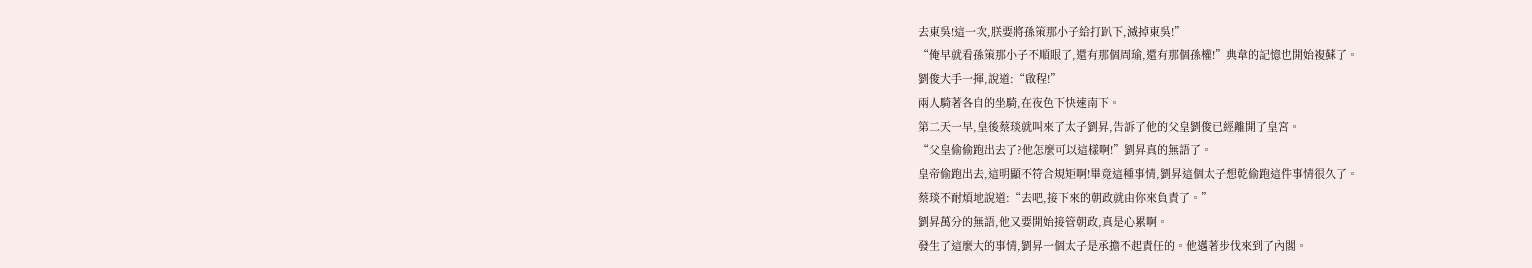去東吳!這一次,朕要將孫策那小子給打趴下,滅掉東吳!”
“俺早就看孫策那小子不順眼了,還有那個周瑜,還有那個孫權!”典韋的記憶也開始複蘇了。
劉俊大手一揮,說道:“啟程!”
兩人騎著各自的坐騎,在夜色下快速南下。
第二天一早,皇後蔡琰就叫來了太子劉昇,告訴了他的父皇劉俊已經離開了皇宮。
“父皇偷偷跑出去了?他怎麼可以這樣啊!”劉昇真的無語了。
皇帝偷跑出去,這明顯不符合規矩啊!畢竟這種事情,劉昇這個太子想乾偷跑這件事情很久了。
蔡琰不耐煩地說道:“去吧,接下來的朝政就由你來負責了。”
劉昇萬分的無語,他又要開始接管朝政,真是心累啊。
發生了這麼大的事情,劉昇一個太子是承擔不起責任的。他邁著步伐來到了內閣。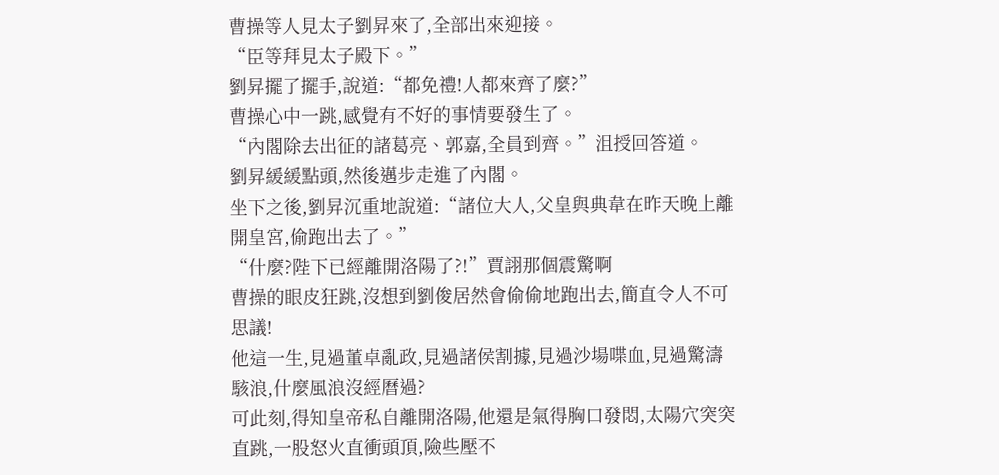曹操等人見太子劉昇來了,全部出來迎接。
“臣等拜見太子殿下。”
劉昇擺了擺手,說道:“都免禮!人都來齊了麼?”
曹操心中一跳,感覺有不好的事情要發生了。
“內閣除去出征的諸葛亮、郭嘉,全員到齊。”沮授回答道。
劉昇緩緩點頭,然後邁步走進了內閣。
坐下之後,劉昇沉重地說道:“諸位大人,父皇與典韋在昨天晚上離開皇宮,偷跑出去了。”
“什麼?陛下已經離開洛陽了?!”賈詡那個震驚啊
曹操的眼皮狂跳,沒想到劉俊居然會偷偷地跑出去,簡直令人不可思議!
他這一生,見過董卓亂政,見過諸侯割據,見過沙場喋血,見過驚濤駭浪,什麼風浪沒經曆過?
可此刻,得知皇帝私自離開洛陽,他還是氣得胸口發悶,太陽穴突突直跳,一股怒火直衝頭頂,險些壓不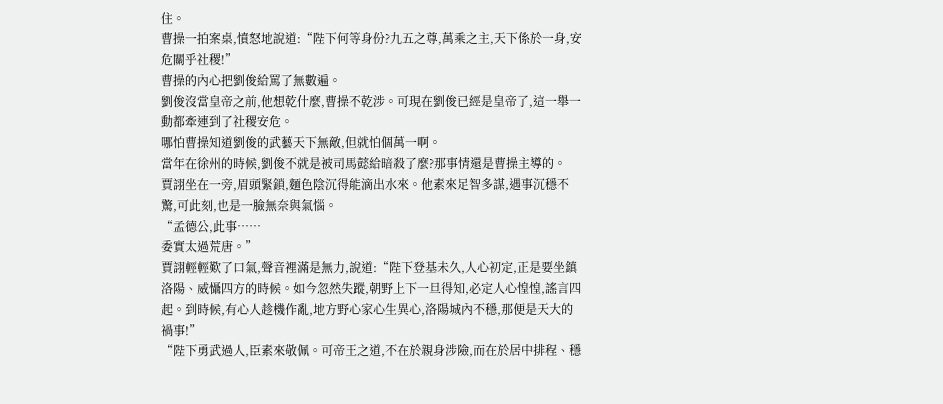住。
曹操一拍案桌,憤怒地說道:“陛下何等身份?九五之尊,萬乘之主,天下係於一身,安危關乎社稷!”
曹操的內心把劉俊給罵了無數遍。
劉俊沒當皇帝之前,他想乾什麼,曹操不乾涉。可現在劉俊已經是皇帝了,這一舉一動都牽連到了社稷安危。
哪怕曹操知道劉俊的武藝天下無敵,但就怕個萬一啊。
當年在徐州的時候,劉俊不就是被司馬懿給暗殺了麼?那事情還是曹操主導的。
賈詡坐在一旁,眉頭緊鎖,麵色陰沉得能滴出水來。他素來足智多謀,遇事沉穩不驚,可此刻,也是一臉無奈與氣惱。
“孟德公,此事……
委實太過荒唐。”
賈詡輕輕歎了口氣,聲音裡滿是無力,說道:“陛下登基未久,人心初定,正是要坐鎮洛陽、威懾四方的時候。如今忽然失蹤,朝野上下一旦得知,必定人心惶惶,謠言四起。到時候,有心人趁機作亂,地方野心家心生異心,洛陽城內不穩,那便是天大的禍事!”
“陛下勇武過人,臣素來敬佩。可帝王之道,不在於親身涉險,而在於居中排程、穩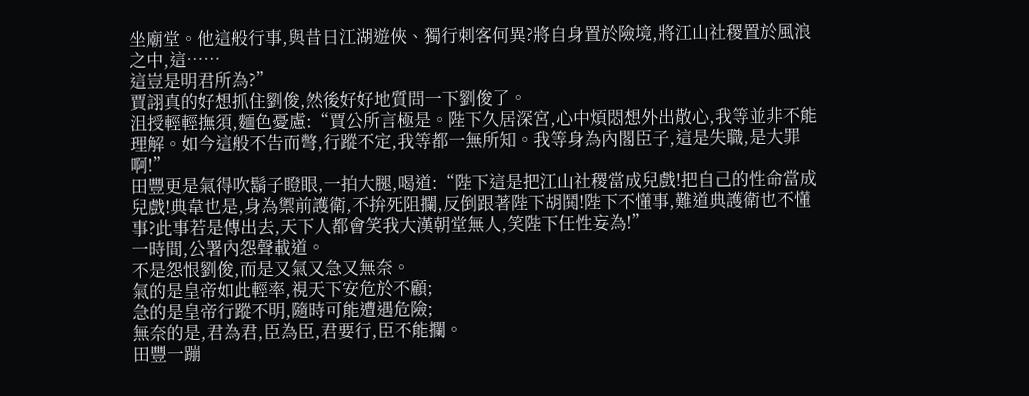坐廟堂。他這般行事,與昔日江湖遊俠、獨行刺客何異?將自身置於險境,將江山社稷置於風浪之中,這……
這豈是明君所為?”
賈詡真的好想抓住劉俊,然後好好地質問一下劉俊了。
沮授輕輕撫須,麵色憂慮:“賈公所言極是。陛下久居深宮,心中煩悶想外出散心,我等並非不能理解。如今這般不告而彆,行蹤不定,我等都一無所知。我等身為內閣臣子,這是失職,是大罪啊!”
田豐更是氣得吹鬍子瞪眼,一拍大腿,喝道:“陛下這是把江山社稷當成兒戲!把自己的性命當成兒戲!典韋也是,身為禦前護衛,不拚死阻攔,反倒跟著陛下胡鬨!陛下不懂事,難道典護衛也不懂事?此事若是傳出去,天下人都會笑我大漢朝堂無人,笑陛下任性妄為!”
一時間,公署內怨聲載道。
不是怨恨劉俊,而是又氣又急又無奈。
氣的是皇帝如此輕率,視天下安危於不顧;
急的是皇帝行蹤不明,隨時可能遭遇危險;
無奈的是,君為君,臣為臣,君要行,臣不能攔。
田豐一蹦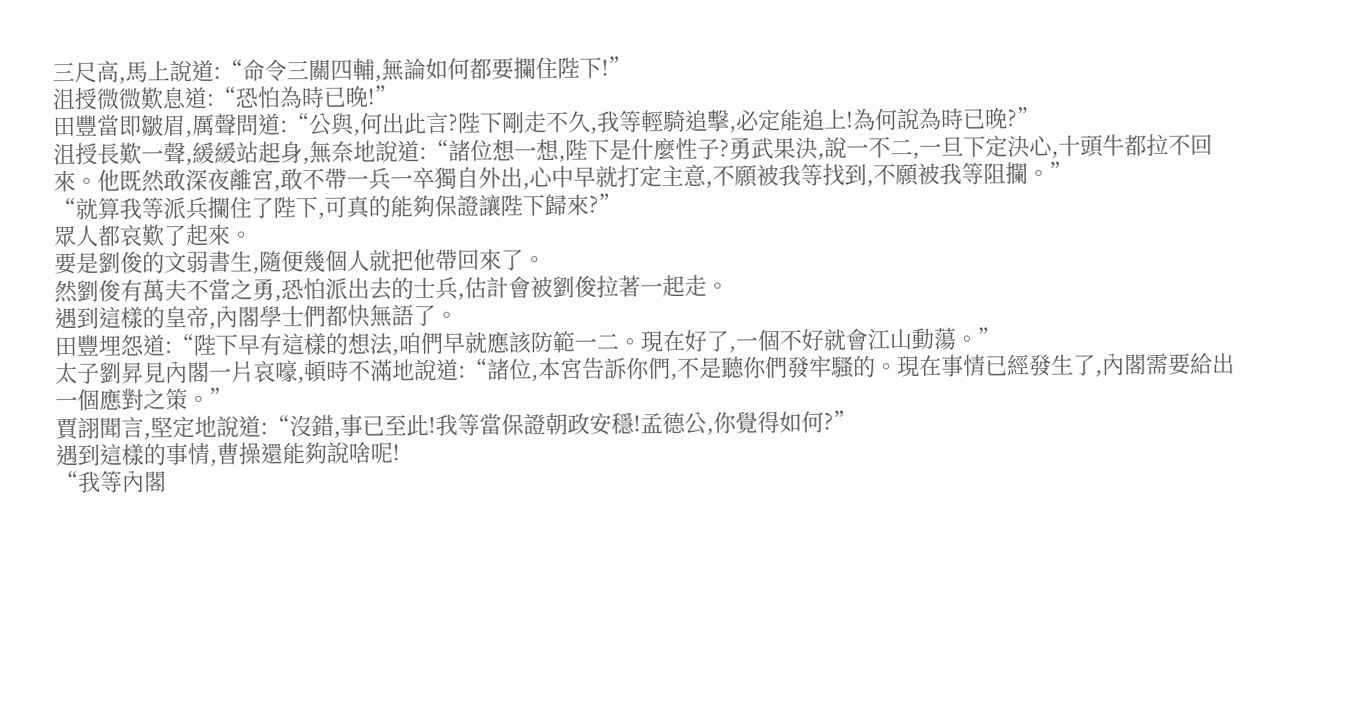三尺高,馬上說道:“命令三關四輔,無論如何都要攔住陛下!”
沮授微微歎息道:“恐怕為時已晚!”
田豐當即皺眉,厲聲問道:“公與,何出此言?陛下剛走不久,我等輕騎追擊,必定能追上!為何說為時已晚?”
沮授長歎一聲,緩緩站起身,無奈地說道:“諸位想一想,陛下是什麼性子?勇武果決,說一不二,一旦下定決心,十頭牛都拉不回來。他既然敢深夜離宮,敢不帶一兵一卒獨自外出,心中早就打定主意,不願被我等找到,不願被我等阻攔。”
“就算我等派兵攔住了陛下,可真的能夠保證讓陛下歸來?”
眾人都哀歎了起來。
要是劉俊的文弱書生,隨便幾個人就把他帶回來了。
然劉俊有萬夫不當之勇,恐怕派出去的士兵,估計會被劉俊拉著一起走。
遇到這樣的皇帝,內閣學士們都快無語了。
田豐埋怨道:“陛下早有這樣的想法,咱們早就應該防範一二。現在好了,一個不好就會江山動蕩。”
太子劉昇見內閣一片哀嚎,頓時不滿地說道:“諸位,本宮告訴你們,不是聽你們發牢騷的。現在事情已經發生了,內閣需要給出一個應對之策。”
賈詡聞言,堅定地說道:“沒錯,事已至此!我等當保證朝政安穩!孟德公,你覺得如何?”
遇到這樣的事情,曹操還能夠說啥呢!
“我等內閣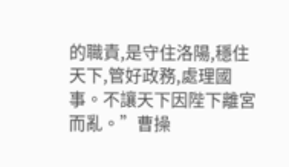的職責,是守住洛陽,穩住天下,管好政務,處理國事。不讓天下因陛下離宮而亂。”曹操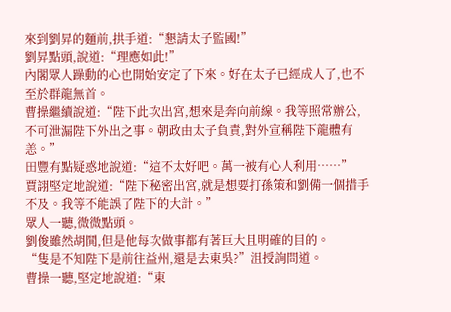來到劉昇的麵前,拱手道:“懇請太子監國!”
劉昇點頭,說道:“理應如此!”
內閣眾人躁動的心也開始安定了下來。好在太子已經成人了,也不至於群龍無首。
曹操繼續說道:“陛下此次出宮,想來是奔向前線。我等照常辦公,不可泄漏陛下外出之事。朝政由太子負責,對外宣稱陛下龍體有恙。”
田豐有點疑惑地說道:“這不太好吧。萬一被有心人利用……”
賈詡堅定地說道:“陛下秘密出宮,就是想要打孫策和劉備一個措手不及。我等不能誤了陛下的大計。”
眾人一聽,微微點頭。
劉俊雖然胡鬨,但是他每次做事都有著巨大且明確的目的。
“隻是不知陛下是前往益州,還是去東吳?”沮授詢問道。
曹操一聽,堅定地說道:“東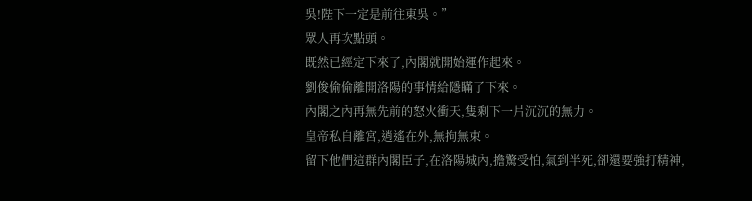吳!陛下一定是前往東吳。”
眾人再次點頭。
既然已經定下來了,內閣就開始運作起來。
劉俊偷偷離開洛陽的事情給隱瞞了下來。
內閣之內再無先前的怒火衝天,隻剩下一片沉沉的無力。
皇帝私自離宮,逍遙在外,無拘無束。
留下他們這群內閣臣子,在洛陽城內,擔驚受怕,氣到半死,卻還要強打精神,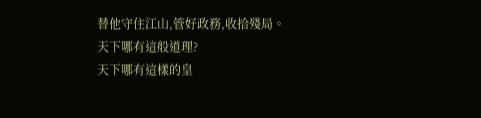替他守住江山,管好政務,收拾殘局。
天下哪有這般道理?
天下哪有這樣的皇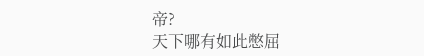帝?
天下哪有如此憋屈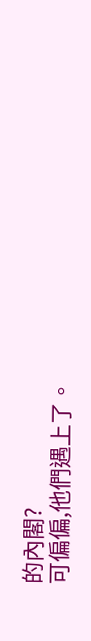的內閣?
可偏偏,他們遇上了。